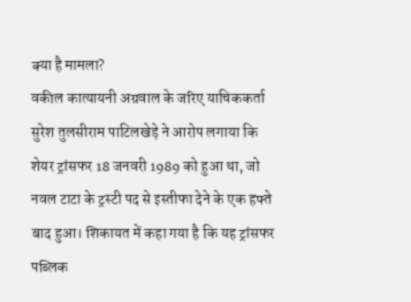क्या है मामला?
वकील कात्यायनी अग्रवाल के जरिए याचिककर्ता सुरेश तुलसीराम पाटिलखेड़े ने आरोप लगाया कि शेयर ट्रांसफर 18 जनवरी 1989 को हुआ था, जो नवल टाटा के ट्रस्टी पद से इस्तीफा देने के एक हफ्ते बाद हुआ। शिकायत में कहा गया है कि यह ट्रांसफर पब्लिक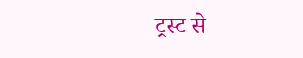ट्रस्ट से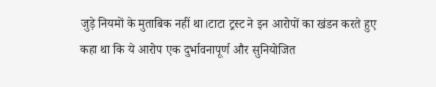जुड़े नियमों के मुताबिक नहीं था।टाटा ट्रस्ट ने इन आरोपों का खंडन करते हुए कहा था कि ये आरोप एक दुर्भावनापूर्ण और सुनियोजित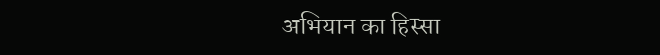अभियान का हिस्सा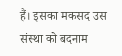हैं। इसका मकसद उस संस्था को बदनाम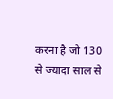करना है जो 130 से ज्यादा साल से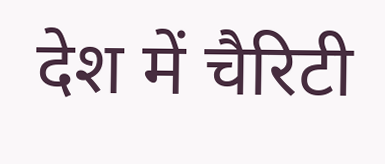देश में चैरिटी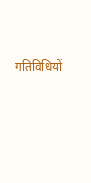गतिविधियों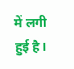में लगी हुई है।